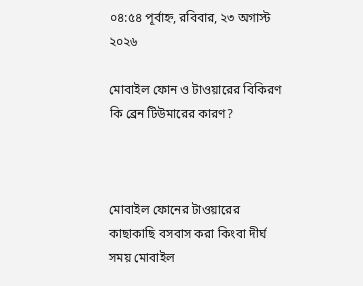০৪:৫৪ পূর্বাহ্ন, রবিবার, ২৩ অগাস্ট ২০২৬

মোবাইল ফোন ও টাওয়ারের বিকিরণ কি ব্রেন টিউমারের কারণ?



মোবাইল ফোনের টাওয়ারের কাছাকাছি বসবাস করা কিংবা দীর্ঘ সময় মোবাইল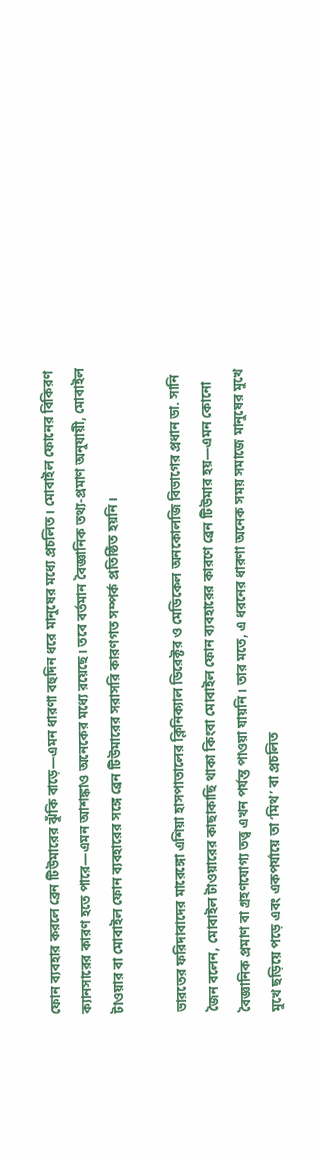ফোন ব্যবহার করলে ব্রেন টিউমারের ঝুঁকি বাড়ে—এমন ধারণা বহুদিন ধরে মানুষের মধ্যে প্রচলিত। মোবাইল ফোনের বিকিরণ ক্যানসারের কারণ হতে পারে—এমন আশঙ্কাও অনেকের মধ্যে রয়েছে। তবে বর্তমান বৈজ্ঞানিক তথ্য-প্রমাণ অনুযায়ী, মোবাইল টাওয়ার বা মোবাইল ফোন ব্যবহারের সঙ্গে ব্রেন টিউমারের সরাসরি কারণগত সম্পর্ক প্রতিষ্ঠিত হয়নি।

ভারতের ফরিদাবাদের মারেঙ্গো এশিয়া হাসপাতালের ক্লিনিক্যাল ডিরেক্টর ও মেডিকেল অনকোলজি বিভাগের প্রধান ডা. সানি জৈন বলেন, মোবাইল টাওয়ারের কাছাকাছি থাকা কিংবা মোবাইল ফোন ব্যবহারের কারণে ব্রেন টিউমার হয়—এমন কোনো বৈজ্ঞানিক প্রমাণ বা গ্রহণযোগ্য তত্ত্ব এখন পর্যন্ত পাওয়া যায়নি। তার মতে, এ ধরনের ধারণা অনেক সময় সমাজে মানুষের মুখে মুখে ছড়িয়ে পড়ে এবং একপর্যায়ে তা ‘মিথ’ বা প্রচলিত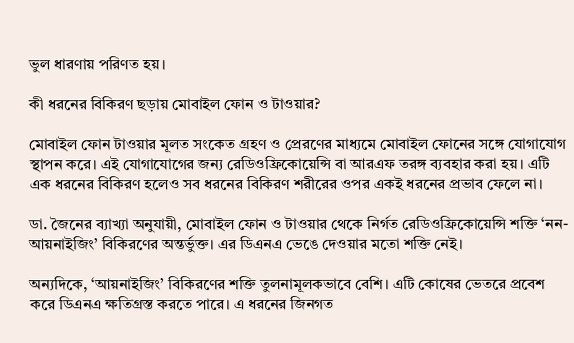ভুল ধারণায় পরিণত হয়।

কী ধরনের বিকিরণ ছড়ায় মোবাইল ফোন ও টাওয়ার?

মোবাইল ফোন টাওয়ার মূলত সংকেত গ্রহণ ও প্রেরণের মাধ্যমে মোবাইল ফোনের সঙ্গে যোগাযোগ স্থাপন করে। এই যোগাযোগের জন্য রেডিওফ্রিকোয়েন্সি বা আরএফ তরঙ্গ ব্যবহার করা হয়। এটি এক ধরনের বিকিরণ হলেও সব ধরনের বিকিরণ শরীরের ওপর একই ধরনের প্রভাব ফেলে না।

ডা. জৈনের ব্যাখ্যা অনুযায়ী, মোবাইল ফোন ও টাওয়ার থেকে নির্গত রেডিওফ্রিকোয়েন্সি শক্তি ‘নন-আয়নাইজিং’ বিকিরণের অন্তর্ভুক্ত। এর ডিএনএ ভেঙে দেওয়ার মতো শক্তি নেই।

অন্যদিকে, ‘আয়নাইজিং’ বিকিরণের শক্তি তুলনামূলকভাবে বেশি। এটি কোষের ভেতরে প্রবেশ করে ডিএনএ ক্ষতিগ্রস্ত করতে পারে। এ ধরনের জিনগত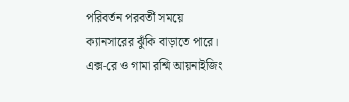পরিবর্তন পরবর্তী সময়ে ক্যানসারের ঝুঁকি বাড়াতে পারে। এক্স-রে ও গামা রশ্মি আয়নাইজিং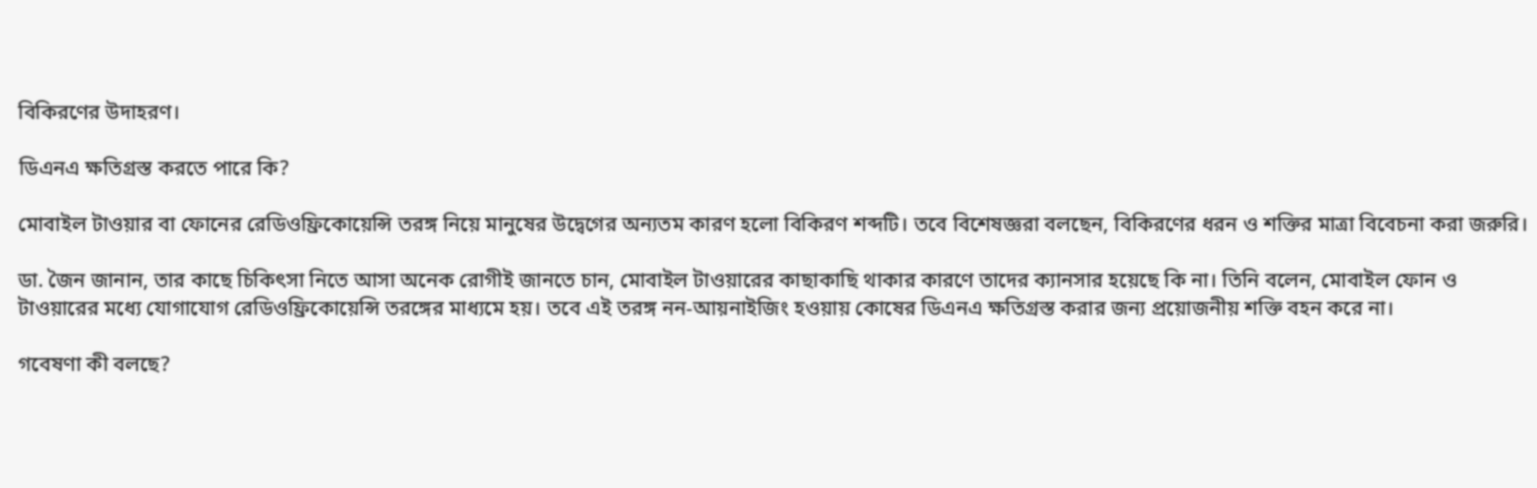বিকিরণের উদাহরণ।

ডিএনএ ক্ষতিগ্রস্ত করতে পারে কি?

মোবাইল টাওয়ার বা ফোনের রেডিওফ্রিকোয়েন্সি তরঙ্গ নিয়ে মানুষের উদ্বেগের অন্যতম কারণ হলো বিকিরণ শব্দটি। তবে বিশেষজ্ঞরা বলছেন, বিকিরণের ধরন ও শক্তির মাত্রা বিবেচনা করা জরুরি।

ডা. জৈন জানান, তার কাছে চিকিৎসা নিতে আসা অনেক রোগীই জানতে চান, মোবাইল টাওয়ারের কাছাকাছি থাকার কারণে তাদের ক্যানসার হয়েছে কি না। তিনি বলেন, মোবাইল ফোন ও টাওয়ারের মধ্যে যোগাযোগ রেডিওফ্রিকোয়েন্সি তরঙ্গের মাধ্যমে হয়। তবে এই তরঙ্গ নন-আয়নাইজিং হওয়ায় কোষের ডিএনএ ক্ষতিগ্রস্ত করার জন্য প্রয়োজনীয় শক্তি বহন করে না।

গবেষণা কী বলছে?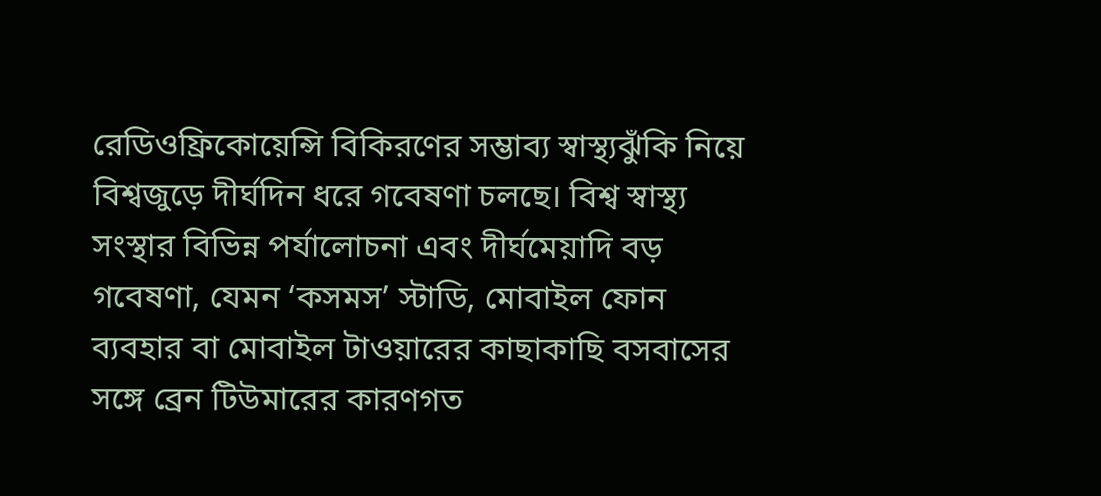রেডিওফ্রিকোয়েন্সি বিকিরণের সম্ভাব্য স্বাস্থ্যঝুঁকি নিয়ে বিশ্বজুড়ে দীর্ঘদিন ধরে গবেষণা চলছে। বিশ্ব স্বাস্থ্য সংস্থার বিভিন্ন পর্যালোচনা এবং দীর্ঘমেয়াদি বড় গবেষণা, যেমন ‘কসমস’ স্টাডি, মোবাইল ফোন ব্যবহার বা মোবাইল টাওয়ারের কাছাকাছি বসবাসের সঙ্গে ব্রেন টিউমারের কারণগত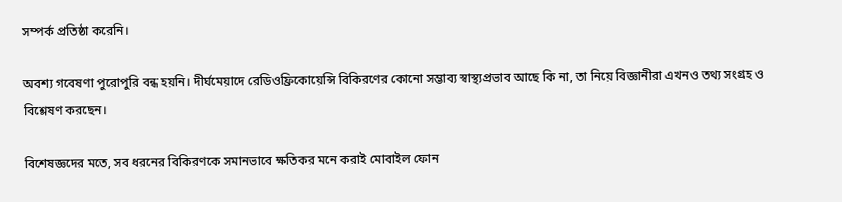সম্পর্ক প্রতিষ্ঠা করেনি।

অবশ্য গবেষণা পুরোপুরি বন্ধ হয়নি। দীর্ঘমেয়াদে রেডিওফ্রিকোয়েন্সি বিকিরণের কোনো সম্ভাব্য স্বাস্থ্যপ্রভাব আছে কি না, তা নিয়ে বিজ্ঞানীরা এখনও তথ্য সংগ্রহ ও বিশ্লেষণ করছেন।

বিশেষজ্ঞদের মতে, সব ধরনের বিকিরণকে সমানভাবে ক্ষতিকর মনে করাই মোবাইল ফোন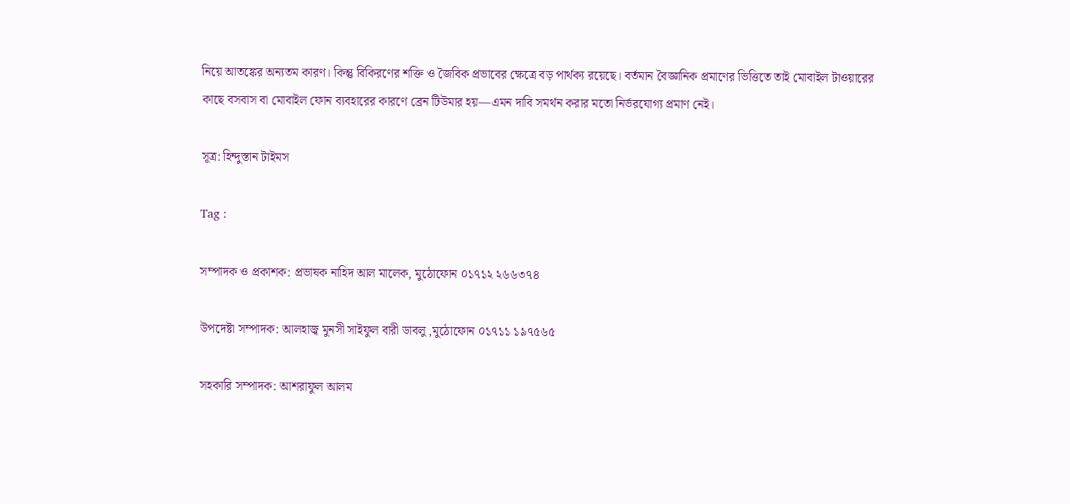নিয়ে আতঙ্কের অন্যতম কারণ। কিন্তু বিকিরণের শক্তি ও জৈবিক প্রভাবের ক্ষেত্রে বড় পার্থক্য রয়েছে। বর্তমান বৈজ্ঞানিক প্রমাণের ভিত্তিতে তাই মোবাইল টাওয়ারের কাছে বসবাস বা মোবাইল ফোন ব্যবহারের কারণে ব্রেন টিউমার হয়—এমন দাবি সমর্থন করার মতো নির্ভরযোগ্য প্রমাণ নেই।

সূত্র: হিন্দুস্তান টাইমস

Tag :

সম্পাদক ও প্রকাশক: প্রভাষক নাহিদ আল মালেক, মুঠোফোন ০১৭১২ ২৬৬৩৭৪

উপদেষ্টা সম্পাদক: আলহাজ্ব মুনসী সাইফুল বারী ডাবলু ,মুঠোফোন ০১৭১১ ১৯৭৫৬৫

সহকারি সম্পাদক: আশরাফুল আলম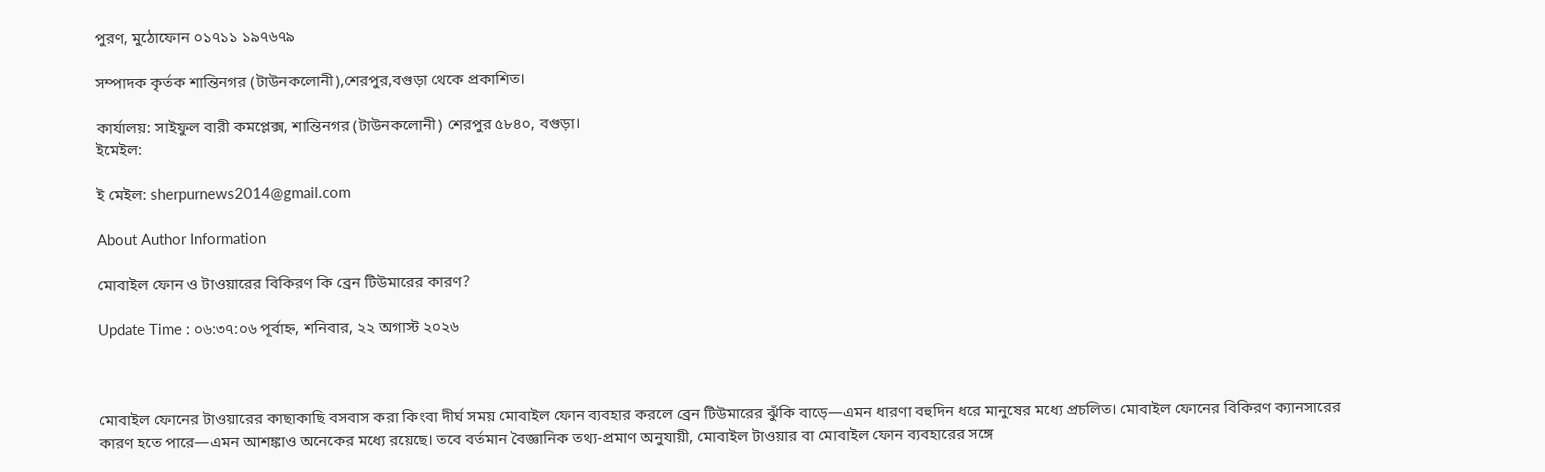পুরণ, মুঠোফোন ০১৭১১ ১৯৭৬৭৯

সম্পাদক কৃর্তক শান্তিনগর (টাউনকলোনী),শেরপুর,বগুড়া থেকে প্রকাশিত।

কার্যালয়: সাইফুল বারী কমপ্লেক্স, শান্তিনগর (টাউনকলোনী) শেরপুর ৫৮৪০, বগুড়া।
ইমেইল:

ই মেইল: sherpurnews2014@gmail.com

About Author Information

মোবাইল ফোন ও টাওয়ারের বিকিরণ কি ব্রেন টিউমারের কারণ?

Update Time : ০৬:৩৭:০৬ পূর্বাহ্ন, শনিবার, ২২ অগাস্ট ২০২৬



মোবাইল ফোনের টাওয়ারের কাছাকাছি বসবাস করা কিংবা দীর্ঘ সময় মোবাইল ফোন ব্যবহার করলে ব্রেন টিউমারের ঝুঁকি বাড়ে—এমন ধারণা বহুদিন ধরে মানুষের মধ্যে প্রচলিত। মোবাইল ফোনের বিকিরণ ক্যানসারের কারণ হতে পারে—এমন আশঙ্কাও অনেকের মধ্যে রয়েছে। তবে বর্তমান বৈজ্ঞানিক তথ্য-প্রমাণ অনুযায়ী, মোবাইল টাওয়ার বা মোবাইল ফোন ব্যবহারের সঙ্গে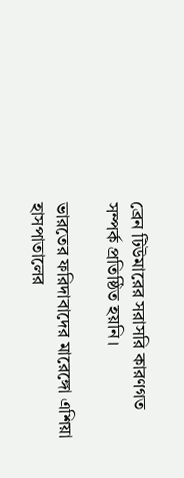ব্রেন টিউমারের সরাসরি কারণগত সম্পর্ক প্রতিষ্ঠিত হয়নি।

ভারতের ফরিদাবাদের মারেঙ্গো এশিয়া হাসপাতালের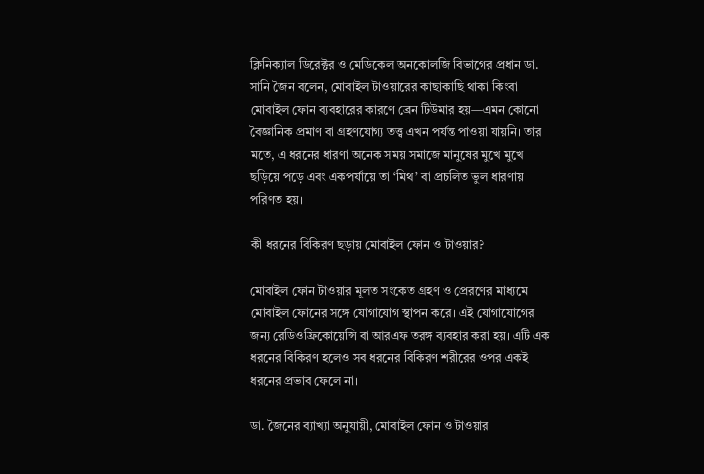ক্লিনিক্যাল ডিরেক্টর ও মেডিকেল অনকোলজি বিভাগের প্রধান ডা. সানি জৈন বলেন, মোবাইল টাওয়ারের কাছাকাছি থাকা কিংবা মোবাইল ফোন ব্যবহারের কারণে ব্রেন টিউমার হয়—এমন কোনো বৈজ্ঞানিক প্রমাণ বা গ্রহণযোগ্য তত্ত্ব এখন পর্যন্ত পাওয়া যায়নি। তার মতে, এ ধরনের ধারণা অনেক সময় সমাজে মানুষের মুখে মুখে ছড়িয়ে পড়ে এবং একপর্যায়ে তা ‘মিথ’ বা প্রচলিত ভুল ধারণায় পরিণত হয়।

কী ধরনের বিকিরণ ছড়ায় মোবাইল ফোন ও টাওয়ার?

মোবাইল ফোন টাওয়ার মূলত সংকেত গ্রহণ ও প্রেরণের মাধ্যমে মোবাইল ফোনের সঙ্গে যোগাযোগ স্থাপন করে। এই যোগাযোগের জন্য রেডিওফ্রিকোয়েন্সি বা আরএফ তরঙ্গ ব্যবহার করা হয়। এটি এক ধরনের বিকিরণ হলেও সব ধরনের বিকিরণ শরীরের ওপর একই ধরনের প্রভাব ফেলে না।

ডা. জৈনের ব্যাখ্যা অনুযায়ী, মোবাইল ফোন ও টাওয়ার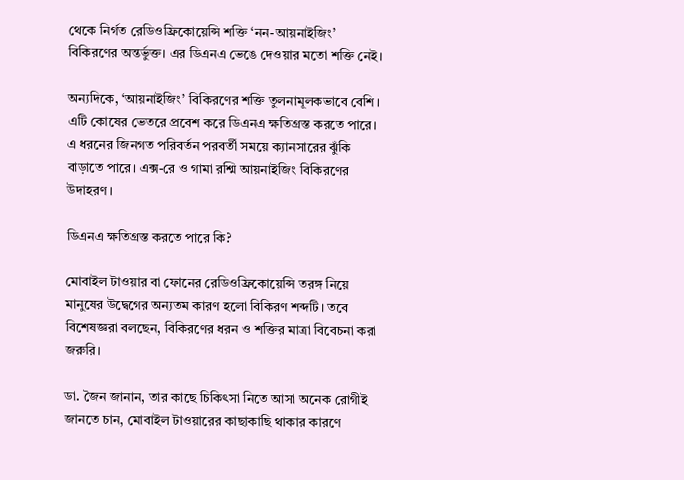থেকে নির্গত রেডিওফ্রিকোয়েন্সি শক্তি ‘নন-আয়নাইজিং’ বিকিরণের অন্তর্ভুক্ত। এর ডিএনএ ভেঙে দেওয়ার মতো শক্তি নেই।

অন্যদিকে, ‘আয়নাইজিং’ বিকিরণের শক্তি তুলনামূলকভাবে বেশি। এটি কোষের ভেতরে প্রবেশ করে ডিএনএ ক্ষতিগ্রস্ত করতে পারে। এ ধরনের জিনগত পরিবর্তন পরবর্তী সময়ে ক্যানসারের ঝুঁকি বাড়াতে পারে। এক্স-রে ও গামা রশ্মি আয়নাইজিং বিকিরণের উদাহরণ।

ডিএনএ ক্ষতিগ্রস্ত করতে পারে কি?

মোবাইল টাওয়ার বা ফোনের রেডিওফ্রিকোয়েন্সি তরঙ্গ নিয়ে মানুষের উদ্বেগের অন্যতম কারণ হলো বিকিরণ শব্দটি। তবে বিশেষজ্ঞরা বলছেন, বিকিরণের ধরন ও শক্তির মাত্রা বিবেচনা করা জরুরি।

ডা. জৈন জানান, তার কাছে চিকিৎসা নিতে আসা অনেক রোগীই জানতে চান, মোবাইল টাওয়ারের কাছাকাছি থাকার কারণে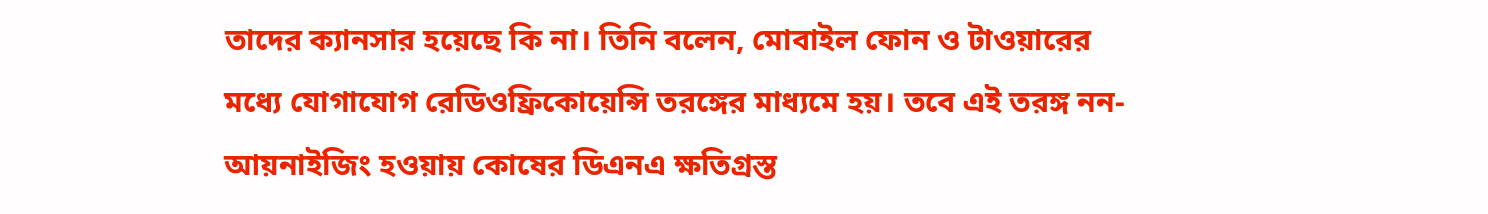তাদের ক্যানসার হয়েছে কি না। তিনি বলেন, মোবাইল ফোন ও টাওয়ারের মধ্যে যোগাযোগ রেডিওফ্রিকোয়েন্সি তরঙ্গের মাধ্যমে হয়। তবে এই তরঙ্গ নন-আয়নাইজিং হওয়ায় কোষের ডিএনএ ক্ষতিগ্রস্ত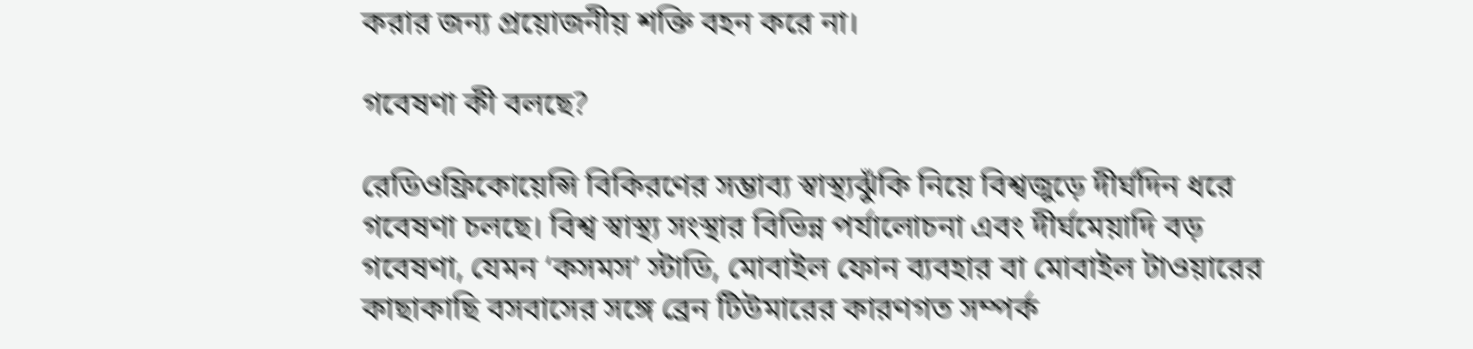করার জন্য প্রয়োজনীয় শক্তি বহন করে না।

গবেষণা কী বলছে?

রেডিওফ্রিকোয়েন্সি বিকিরণের সম্ভাব্য স্বাস্থ্যঝুঁকি নিয়ে বিশ্বজুড়ে দীর্ঘদিন ধরে গবেষণা চলছে। বিশ্ব স্বাস্থ্য সংস্থার বিভিন্ন পর্যালোচনা এবং দীর্ঘমেয়াদি বড় গবেষণা, যেমন ‘কসমস’ স্টাডি, মোবাইল ফোন ব্যবহার বা মোবাইল টাওয়ারের কাছাকাছি বসবাসের সঙ্গে ব্রেন টিউমারের কারণগত সম্পর্ক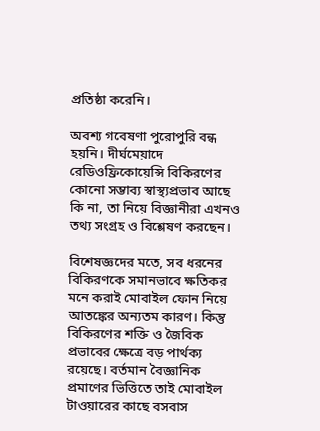প্রতিষ্ঠা করেনি।

অবশ্য গবেষণা পুরোপুরি বন্ধ হয়নি। দীর্ঘমেয়াদে রেডিওফ্রিকোয়েন্সি বিকিরণের কোনো সম্ভাব্য স্বাস্থ্যপ্রভাব আছে কি না, তা নিয়ে বিজ্ঞানীরা এখনও তথ্য সংগ্রহ ও বিশ্লেষণ করছেন।

বিশেষজ্ঞদের মতে, সব ধরনের বিকিরণকে সমানভাবে ক্ষতিকর মনে করাই মোবাইল ফোন নিয়ে আতঙ্কের অন্যতম কারণ। কিন্তু বিকিরণের শক্তি ও জৈবিক প্রভাবের ক্ষেত্রে বড় পার্থক্য রয়েছে। বর্তমান বৈজ্ঞানিক প্রমাণের ভিত্তিতে তাই মোবাইল টাওয়ারের কাছে বসবাস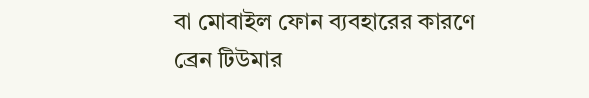বা মোবাইল ফোন ব্যবহারের কারণে ব্রেন টিউমার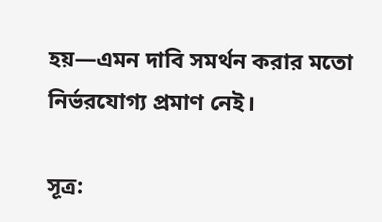হয়—এমন দাবি সমর্থন করার মতো নির্ভরযোগ্য প্রমাণ নেই।

সূত্র: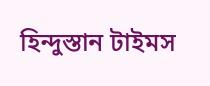হিন্দুস্তান টাইমস